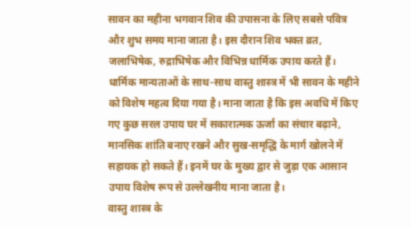सावन का महीना भगवान शिव की उपासना के लिए सबसे पवित्र और शुभ समय माना जाता है। इस दौरान शिव भक्त व्रत, जलाभिषेक, रुद्राभिषेक और विभिन्न धार्मिक उपाय करते हैं। धार्मिक मान्यताओं के साथ-साथ वास्तु शास्त्र में भी सावन के महीने को विशेष महत्व दिया गया है। माना जाता है कि इस अवधि में किए गए कुछ सरल उपाय घर में सकारात्मक ऊर्जा का संचार बढ़ाने, मानसिक शांति बनाए रखने और सुख-समृद्धि के मार्ग खोलने में सहायक हो सकते हैं। इनमें घर के मुख्य द्वार से जुड़ा एक आसान उपाय विशेष रूप से उल्लेखनीय माना जाता है।
वास्तु शास्त्र के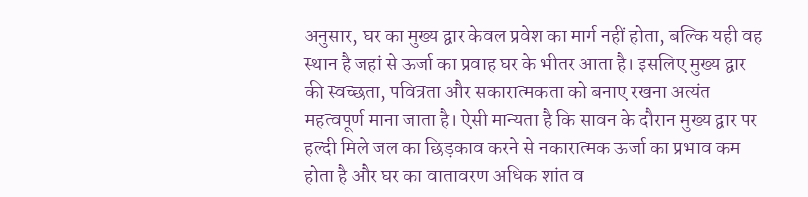अनुसार, घर का मुख्य द्वार केवल प्रवेश का मार्ग नहीं होता, बल्कि यही वह स्थान है जहां से ऊर्जा का प्रवाह घर के भीतर आता है। इसलिए मुख्य द्वार की स्वच्छता, पवित्रता और सकारात्मकता को बनाए रखना अत्यंत महत्वपूर्ण माना जाता है। ऐसी मान्यता है कि सावन के दौरान मुख्य द्वार पर हल्दी मिले जल का छिड़काव करने से नकारात्मक ऊर्जा का प्रभाव कम होता है और घर का वातावरण अधिक शांत व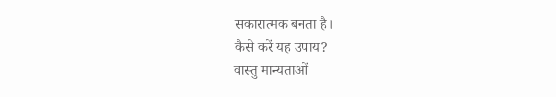सकारात्मक बनता है।
कैसे करें यह उपाय?
वास्तु मान्यताओं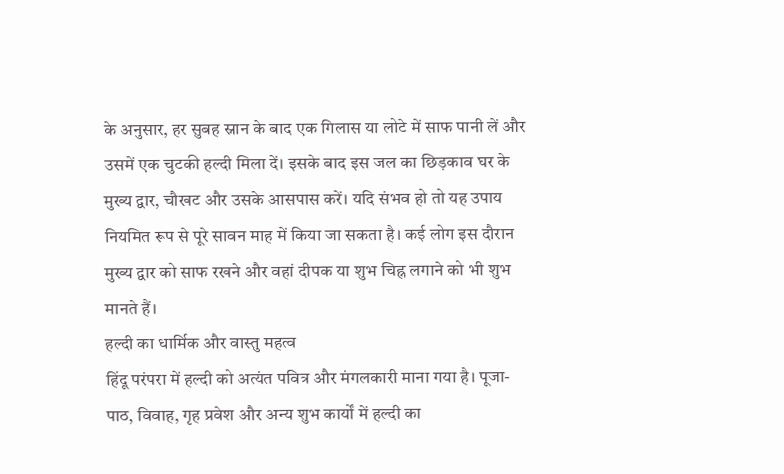के अनुसार, हर सुबह स्नान के बाद एक गिलास या लोटे में साफ पानी लें और उसमें एक चुटकी हल्दी मिला दें। इसके बाद इस जल का छिड़काव घर के मुख्य द्वार, चौखट और उसके आसपास करें। यदि संभव हो तो यह उपाय नियमित रूप से पूरे सावन माह में किया जा सकता है। कई लोग इस दौरान मुख्य द्वार को साफ रखने और वहां दीपक या शुभ चिह्न लगाने को भी शुभ मानते हैं।
हल्दी का धार्मिक और वास्तु महत्व
हिंदू परंपरा में हल्दी को अत्यंत पवित्र और मंगलकारी माना गया है। पूजा-पाठ, विवाह, गृह प्रवेश और अन्य शुभ कार्यों में हल्दी का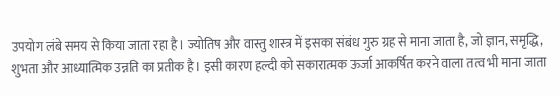उपयोग लंबे समय से किया जाता रहा है। ज्योतिष और वास्तु शास्त्र में इसका संबंध गुरु ग्रह से माना जाता है, जो ज्ञान, समृद्धि, शुभता और आध्यात्मिक उन्नति का प्रतीक है। इसी कारण हल्दी को सकारात्मक ऊर्जा आकर्षित करने वाला तत्व भी माना जाता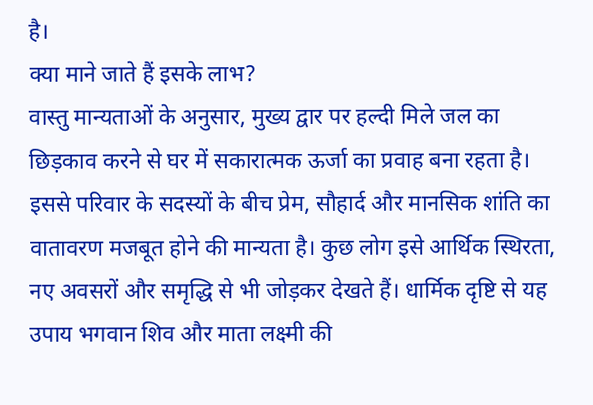है।
क्या माने जाते हैं इसके लाभ?
वास्तु मान्यताओं के अनुसार, मुख्य द्वार पर हल्दी मिले जल का छिड़काव करने से घर में सकारात्मक ऊर्जा का प्रवाह बना रहता है। इससे परिवार के सदस्यों के बीच प्रेम, सौहार्द और मानसिक शांति का वातावरण मजबूत होने की मान्यता है। कुछ लोग इसे आर्थिक स्थिरता, नए अवसरों और समृद्धि से भी जोड़कर देखते हैं। धार्मिक दृष्टि से यह उपाय भगवान शिव और माता लक्ष्मी की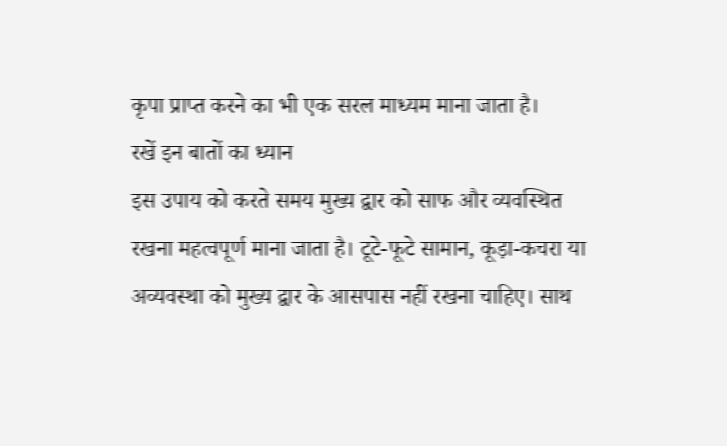कृपा प्राप्त करने का भी एक सरल माध्यम माना जाता है।
रखें इन बातों का ध्यान
इस उपाय को करते समय मुख्य द्वार को साफ और व्यवस्थित रखना महत्वपूर्ण माना जाता है। टूटे-फूटे सामान, कूड़ा-कचरा या अव्यवस्था को मुख्य द्वार के आसपास नहीं रखना चाहिए। साथ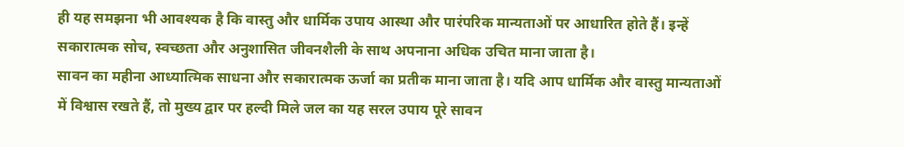ही यह समझना भी आवश्यक है कि वास्तु और धार्मिक उपाय आस्था और पारंपरिक मान्यताओं पर आधारित होते हैं। इन्हें सकारात्मक सोच, स्वच्छता और अनुशासित जीवनशैली के साथ अपनाना अधिक उचित माना जाता है।
सावन का महीना आध्यात्मिक साधना और सकारात्मक ऊर्जा का प्रतीक माना जाता है। यदि आप धार्मिक और वास्तु मान्यताओं में विश्वास रखते हैं, तो मुख्य द्वार पर हल्दी मिले जल का यह सरल उपाय पूरे सावन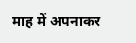माह में अपनाकर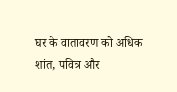घर के वातावरण को अधिक शांत, पवित्र और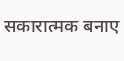सकारात्मक बनाए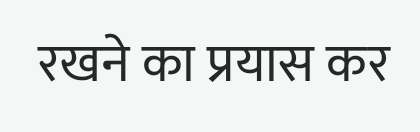रखने का प्रयास कर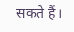सकते हैं।